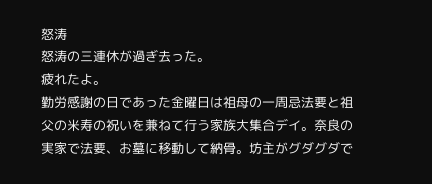怒涛
怒涛の三連休が過ぎ去った。
疲れたよ。
勤労感謝の日であった金曜日は祖母の一周忌法要と祖父の米寿の祝いを兼ねて行う家族大集合デイ。奈良の実家で法要、お墓に移動して納骨。坊主がグダグダで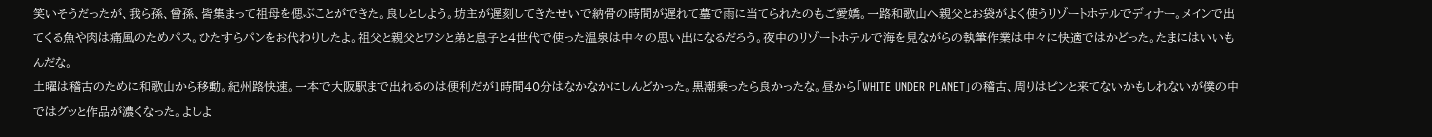笑いそうだったが、我ら孫、曾孫、皆集まって祖母を偲ぶことができた。良しとしよう。坊主が遅刻してきたせいで納骨の時間が遅れて墓で雨に当てられたのもご愛嬌。一路和歌山へ親父とお袋がよく使うリゾートホテルでディナー。メインで出てくる魚や肉は痛風のためパス。ひたすらパンをお代わりしたよ。祖父と親父とワシと弟と息子と4世代で使った温泉は中々の思い出になるだろう。夜中のリゾートホテルで海を見ながらの執筆作業は中々に快適ではかどった。たまにはいいもんだな。
土曜は稽古のために和歌山から移動。紀州路快速。一本で大阪駅まで出れるのは便利だが1時間40分はなかなかにしんどかった。黒潮乗ったら良かったな。昼から「WHITE UNDER PLANET」の稽古、周りはピンと来てないかもしれないが僕の中ではグッと作品が濃くなった。よしよ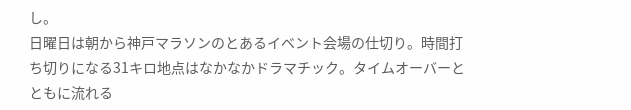し。
日曜日は朝から神戸マラソンのとあるイベント会場の仕切り。時間打ち切りになる31キロ地点はなかなかドラマチック。タイムオーバーとともに流れる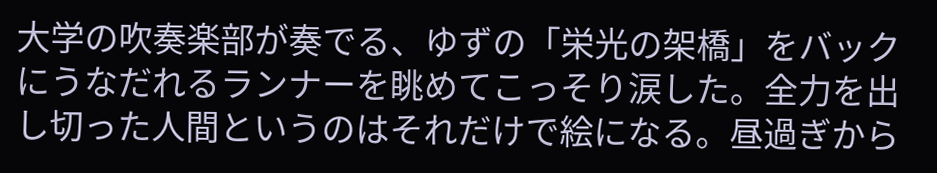大学の吹奏楽部が奏でる、ゆずの「栄光の架橋」をバックにうなだれるランナーを眺めてこっそり涙した。全力を出し切った人間というのはそれだけで絵になる。昼過ぎから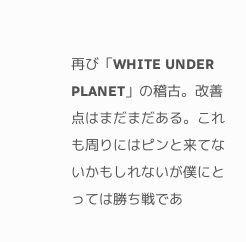再び「WHITE UNDER PLANET」の稽古。改善点はまだまだある。これも周りにはピンと来てないかもしれないが僕にとっては勝ち戦であ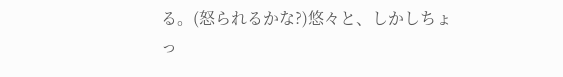る。(怒られるかな?)悠々と、しかしちょっ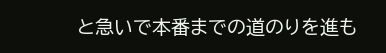と急いで本番までの道のりを進も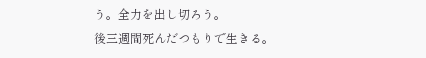う。全力を出し切ろう。
後三週間死んだつもりで生きる。